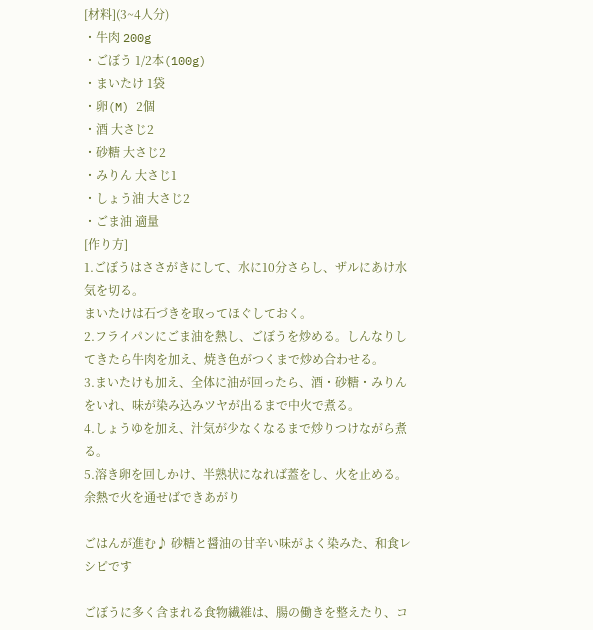[材料](3~4人分)
・牛肉 200g
・ごぼう 1/2本(100g)
・まいたけ 1袋
・卵(M) 2個
・酒 大さじ2
・砂糖 大さじ2
・みりん 大さじ1
・しょう油 大さじ2
・ごま油 適量
[作り方]
1.ごぼうはささがきにして、水に10分さらし、ザルにあけ水気を切る。
まいたけは石づきを取ってほぐしておく。
2.フライパンにごま油を熱し、ごぼうを炒める。しんなりしてきたら牛肉を加え、焼き色がつくまで炒め合わせる。
3.まいたけも加え、全体に油が回ったら、酒・砂糖・みりんをいれ、味が染み込みツヤが出るまで中火で煮る。
4.しょうゆを加え、汁気が少なくなるまで炒りつけながら煮る。
5.溶き卵を回しかけ、半熟状になれば蓋をし、火を止める。余熱で火を通せばできあがり

ごはんが進む♪ 砂糖と醤油の甘辛い味がよく染みた、和食レシピです

ごぼうに多く含まれる食物繊維は、腸の働きを整えたり、コ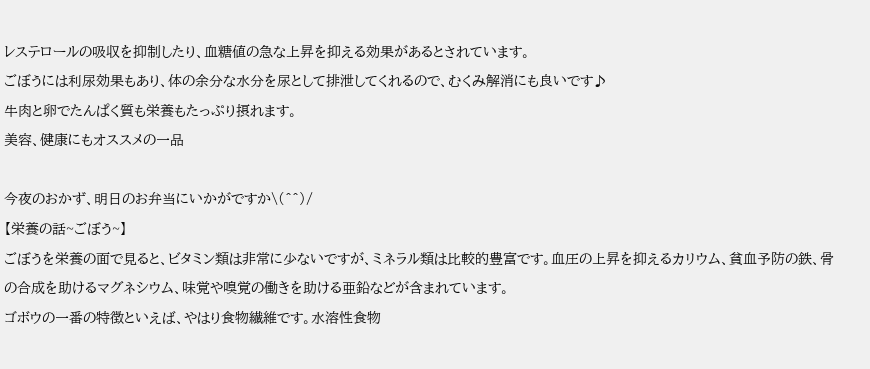レステロールの吸収を抑制したり、血糖値の急な上昇を抑える効果があるとされています。
ごぼうには利尿効果もあり、体の余分な水分を尿として排泄してくれるので、むくみ解消にも良いです♪
牛肉と卵でたんぱく質も栄養もたっぷり摂れます。
美容、健康にもオススメの一品

今夜のおかず、明日のお弁当にいかがですか\(^^)/
【栄養の話~ごぼう~】
ごぼうを栄養の面で見ると、ビタミン類は非常に少ないですが、ミネラル類は比較的豊富です。血圧の上昇を抑えるカリウム、貧血予防の鉄、骨の合成を助けるマグネシウム、味覚や嗅覚の働きを助ける亜鉛などが含まれています。
ゴボウの一番の特徴といえば、やはり食物繊維です。水溶性食物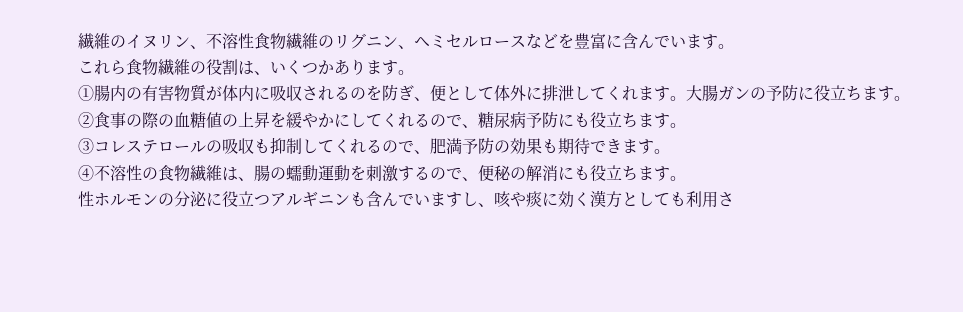繊維のイヌリン、不溶性食物繊維のリグニン、ヘミセルロースなどを豊富に含んでいます。
これら食物繊維の役割は、いくつかあります。
①腸内の有害物質が体内に吸収されるのを防ぎ、便として体外に排泄してくれます。大腸ガンの予防に役立ちます。
②食事の際の血糖値の上昇を緩やかにしてくれるので、糖尿病予防にも役立ちます。
③コレステロールの吸収も抑制してくれるので、肥満予防の効果も期待できます。
④不溶性の食物繊維は、腸の蠕動運動を刺激するので、便秘の解消にも役立ちます。
性ホルモンの分泌に役立つアルギニンも含んでいますし、咳や痰に効く漢方としても利用さ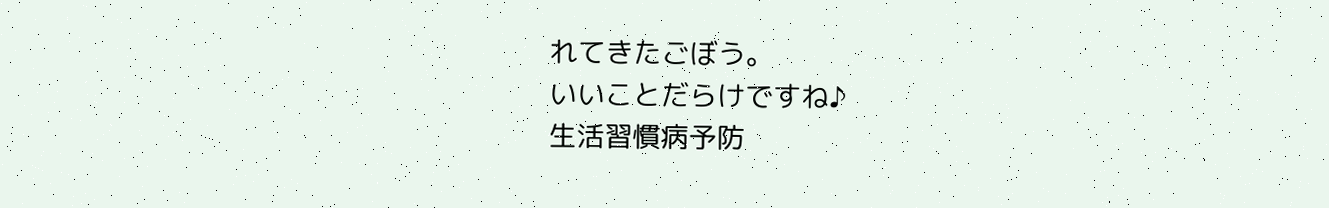れてきたごぼう。
いいことだらけですね♪
生活習慣病予防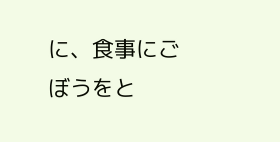に、食事にごぼうをと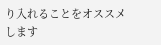り入れることをオススメします